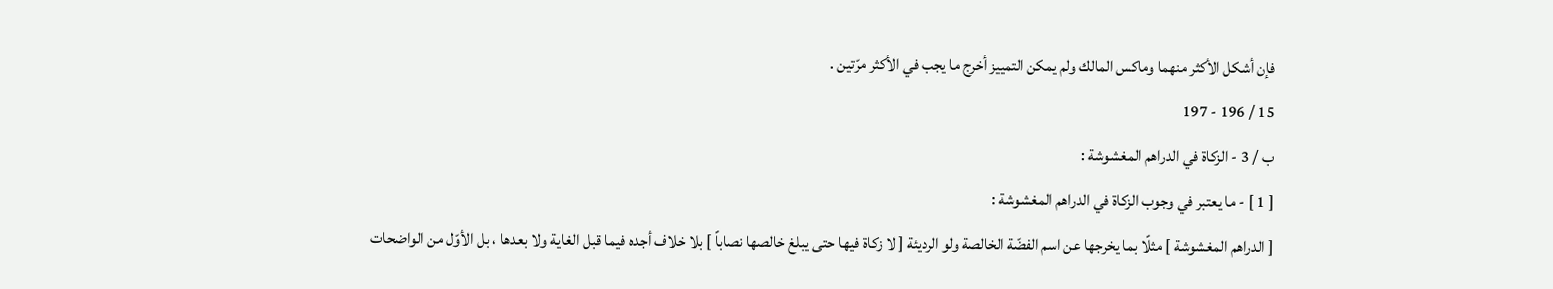فإن أشكل الأكثر منهما وماكس المالك ولم يمكن التمييز أخرج ما يجب في الأكثر مرّتين .
15 / 196 - 197
ب / 3 - الزكاة في الدراهم المغشوشة :
[ 1 ] - ما يعتبر في وجوب الزكاة في الدراهم المغشوشة :
[ الدراهم المغشوشة ] مثلًا بما يخرجها عن اسم الفضّة الخالصة ولو الرديئة [ لا زكاة فيها حتى يبلغ خالصها نصاباً ] بلا خلاف أجده فيما قبل الغاية ولا بعدها ، بل الأوّل من الواضحات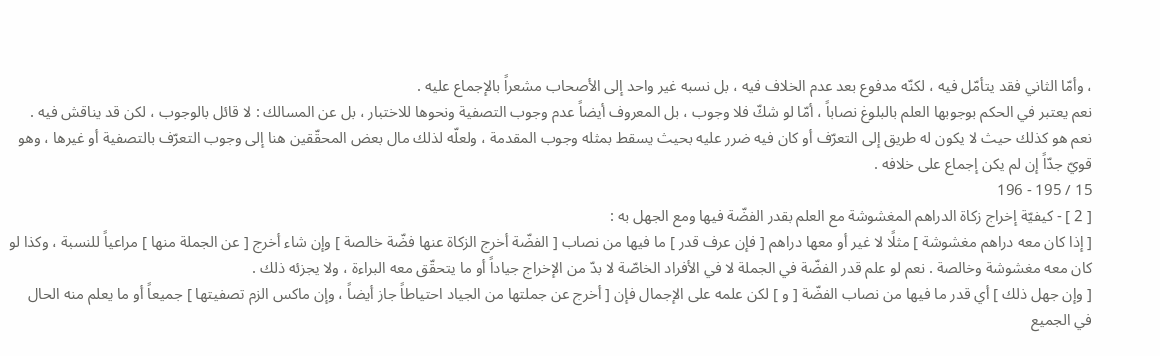، وأمّا الثاني فقد يتأمّل فيه ، لكنّه مدفوع بعد عدم الخلاف فيه ، بل نسبه غير واحد إلى الأصحاب مشعراً بالإجماع عليه .
نعم يعتبر في الحكم بوجوبها العلم بالبلوغ نصاباً ، أمّا لو شكّ فلا وجوب ، بل المعروف أيضاً عدم وجوب التصفية ونحوها للاختبار ، بل عن المسالك : لا قائل بالوجوب ، لكن قد يناقش فيه . نعم هو كذلك حيث لا يكون له طريق إلى التعرّف أو كان فيه ضرر عليه بحيث يسقط بمثله وجوب المقدمة ، ولعلّه لذلك مال بعض المحقّقين هنا إلى وجوب التعرّف بالتصفية أو غيرها ، وهو قويّ جدّاً إن لم يكن إجماع على خلافه .
15 / 195 - 196
[ 2 ] - كيفيّة إخراج زكاة الدراهم المغشوشة مع العلم بقدر الفضّة فيها ومع الجهل به :
[ إذا كان معه دراهم مغشوشة ] مثلًا لا غير أو معها دراهم [ فإن عرف قدر ] ما فيها من نصاب [ الفضّة أخرج الزكاة عنها فضّة خالصة ] وإن شاء أخرج [ عن الجملة منها ] مراعياً للنسبة ، وكذا لو كان معه مغشوشة وخالصة . نعم لو علم قدر الفضّة في الجملة لا في الأفراد الخاصّة لا بدّ من الإخراج جياداً أو ما يتحقّق معه البراءة ، ولا يجزئه ذلك .
[ وإن جهل ذلك ] أي قدر ما فيها من نصاب الفضّة [ و ] لكن علمه على الإجمال فإن [ أخرج عن جملتها من الجياد احتياطاً جاز أيضاً ، وإن ماكس الزم تصفيتها ] جميعاً أو ما يعلم منه الحال في الجميع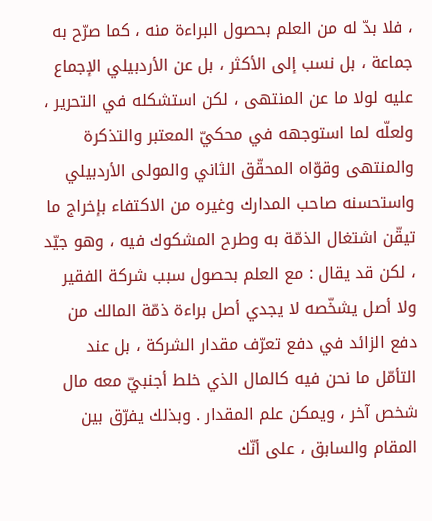، فلا بدّ له من العلم بحصول البراءة منه ، كما صرّح به جماعة ، بل نسب إلى الأكثر ، بل عن الأردبيلي الإجماع عليه لولا ما عن المنتهى ، لكن استشكله في التحرير ، ولعلّه لما استوجهه في محكيّ المعتبر والتذكرة والمنتهى وقوّاه المحقّق الثاني والمولى الأردبيلي واستحسنه صاحب المدارك وغيره من الاكتفاء بإخراج ما تيقّن اشتغال الذمّة به وطرح المشكوك فيه ، وهو جيّد ، لكن قد يقال : مع العلم بحصول سبب شركة الفقير ولا أصل يشخّصه لا يجدي أصل براءة ذمّة المالك من دفع الزائد في دفع تعرّف مقدار الشركة ، بل عند التأمّل ما نحن فيه كالمال الذي خلط أجنبيّ معه مال شخص آخر ، ويمكن علم المقدار . وبذلك يفرّق بين المقام والسابق ، على أنّك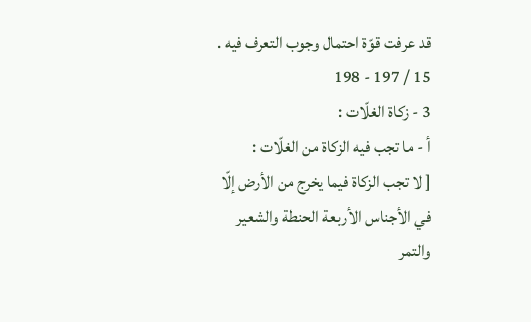قد عرفت قوّة احتمال وجوب التعرف فيه .
15 / 197 - 198
3 - زكاة الغلّات :
أ - ما تجب فيه الزكاة من الغلّات :
[ لا تجب الزكاة فيما يخرج من الأرض إلّا في الأجناس الأربعة الحنطة والشعير والتمر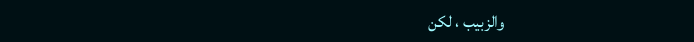والزبيب ، لكن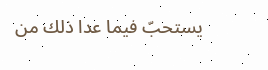يستحبّ فيما عدا ذلك من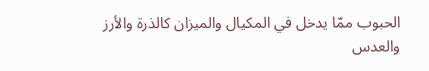الحبوب ممّا يدخل في المكيال والميزان كالذرة والأرز والعدس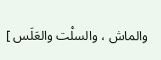والماش ، والسلْت والعَلَس ]